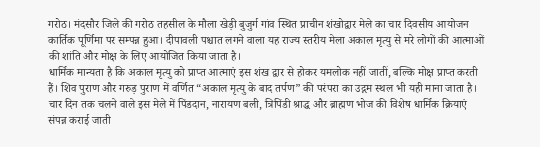गरोठ। मंदसौर जिले की गरोठ तहसील के मौला खेड़ी बुजुर्ग गांव स्थित प्राचीन शंखोद्वार मेले का चार दिवसीय आयोजन कार्तिक पूर्णिमा पर सम्पन्न हुआ। दीपावली पश्चात लगने वाला यह राज्य स्तरीय मेला अकाल मृत्यु से मरे लोगों की आत्माओं की शांति और मोक्ष के लिए आयोजित किया जाता है।
धार्मिक मान्यता है कि अकाल मृत्यु को प्राप्त आत्माएं इस शंख द्वार से होकर यमलोक नहीं जातीं, बल्कि मोक्ष प्राप्त करती हैं। शिव पुराण और गरुड़ पुराण में वर्णित “अकाल मृत्यु के बाद तर्पण” की परंपरा का उद्गम स्थल भी यही माना जाता है।
चार दिन तक चलने वाले इस मेले में पिंडदान, नारायण बली, त्रिपिंडी श्राद्ध और ब्राह्मण भोज की विशेष धार्मिक क्रियाएं संपन्न कराई जाती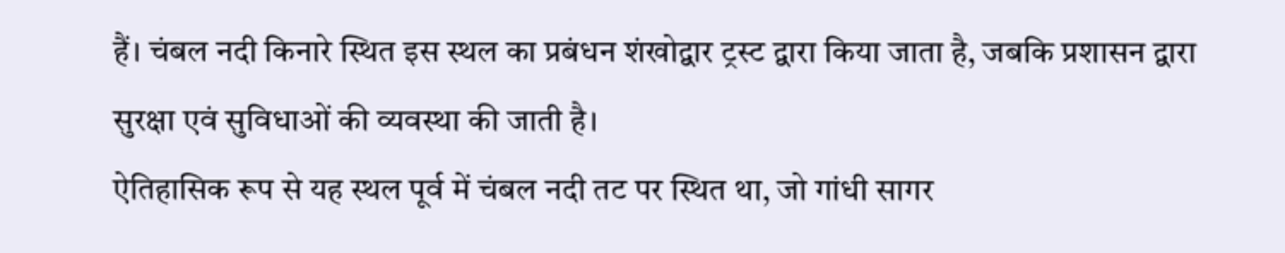हैं। चंबल नदी किनारे स्थित इस स्थल का प्रबंधन शंखोद्वार ट्रस्ट द्वारा किया जाता है, जबकि प्रशासन द्वारा सुरक्षा एवं सुविधाओं की व्यवस्था की जाती है।
ऐतिहासिक रूप से यह स्थल पूर्व में चंबल नदी तट पर स्थित था, जो गांधी सागर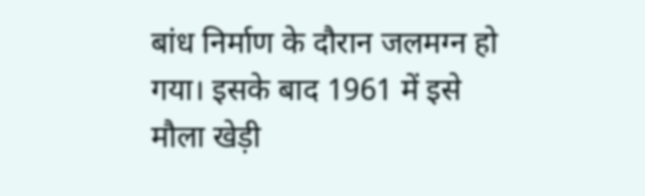बांध निर्माण के दौरान जलमग्न हो गया। इसके बाद 1961 में इसे मौला खेड़ी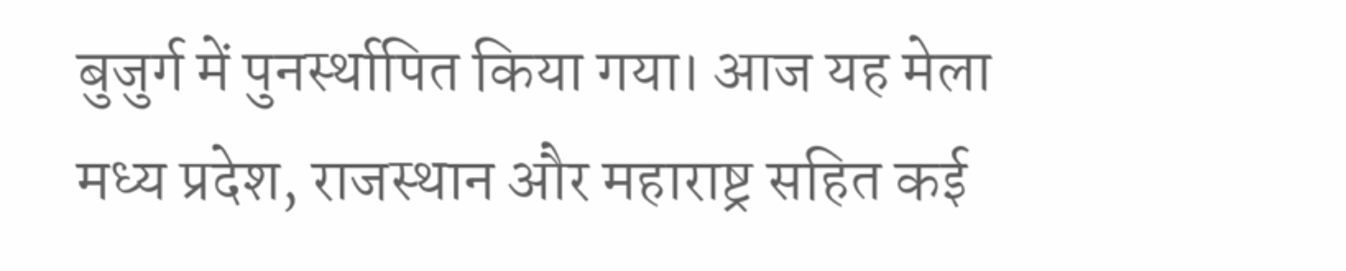बुजुर्ग में पुनर्स्थापित किया गया। आज यह मेला मध्य प्रदेश, राजस्थान और महाराष्ट्र सहित कई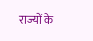राज्यों के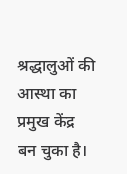श्रद्धालुओं की आस्था का प्रमुख केंद्र बन चुका है।